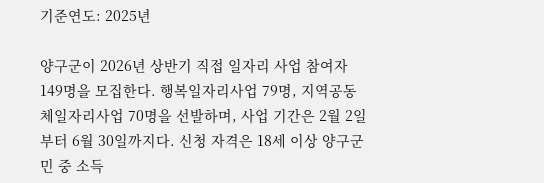기준연도: 2025년

양구군이 2026년 상반기 직접 일자리 사업 참여자 149명을 모집한다. 행복일자리사업 79명, 지역공동체일자리사업 70명을 선발하며, 사업 기간은 2월 2일부터 6월 30일까지다. 신청 자격은 18세 이상 양구군민 중 소득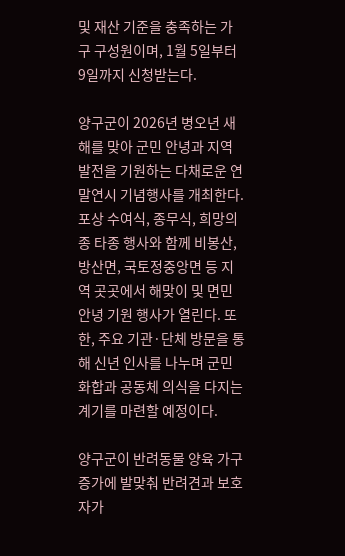및 재산 기준을 충족하는 가구 구성원이며, 1월 5일부터 9일까지 신청받는다.

양구군이 2026년 병오년 새해를 맞아 군민 안녕과 지역 발전을 기원하는 다채로운 연말연시 기념행사를 개최한다. 포상 수여식, 종무식, 희망의 종 타종 행사와 함께 비봉산, 방산면, 국토정중앙면 등 지역 곳곳에서 해맞이 및 면민 안녕 기원 행사가 열린다. 또한, 주요 기관·단체 방문을 통해 신년 인사를 나누며 군민 화합과 공동체 의식을 다지는 계기를 마련할 예정이다.

양구군이 반려동물 양육 가구 증가에 발맞춰 반려견과 보호자가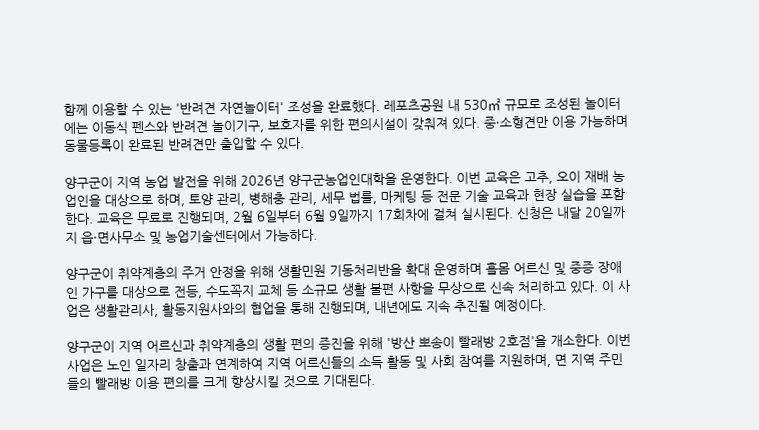함께 이용할 수 있는 '반려견 자연놀이터' 조성을 완료했다. 레포츠공원 내 530㎡ 규모로 조성된 놀이터에는 이동식 펜스와 반려견 놀이기구, 보호자를 위한 편의시설이 갖춰져 있다. 중·소형견만 이용 가능하며 동물등록이 완료된 반려견만 출입할 수 있다.

양구군이 지역 농업 발전을 위해 2026년 양구군농업인대학을 운영한다. 이번 교육은 고추, 오이 재배 농업인을 대상으로 하며, 토양 관리, 병해충 관리, 세무 법률, 마케팅 등 전문 기술 교육과 현장 실습을 포함한다. 교육은 무료로 진행되며, 2월 6일부터 6월 9일까지 17회차에 걸쳐 실시된다. 신청은 내달 20일까지 읍·면사무소 및 농업기술센터에서 가능하다.

양구군이 취약계층의 주거 안정을 위해 생활민원 기동처리반을 확대 운영하며 홀몸 어르신 및 중증 장애인 가구를 대상으로 전등, 수도꼭지 교체 등 소규모 생활 불편 사항을 무상으로 신속 처리하고 있다. 이 사업은 생활관리사, 활동지원사와의 협업을 통해 진행되며, 내년에도 지속 추진될 예정이다.

양구군이 지역 어르신과 취약계층의 생활 편의 증진을 위해 '방산 뽀송이 빨래방 2호점'을 개소한다. 이번 사업은 노인 일자리 창출과 연계하여 지역 어르신들의 소득 활동 및 사회 참여를 지원하며, 면 지역 주민들의 빨래방 이용 편의를 크게 향상시킬 것으로 기대된다.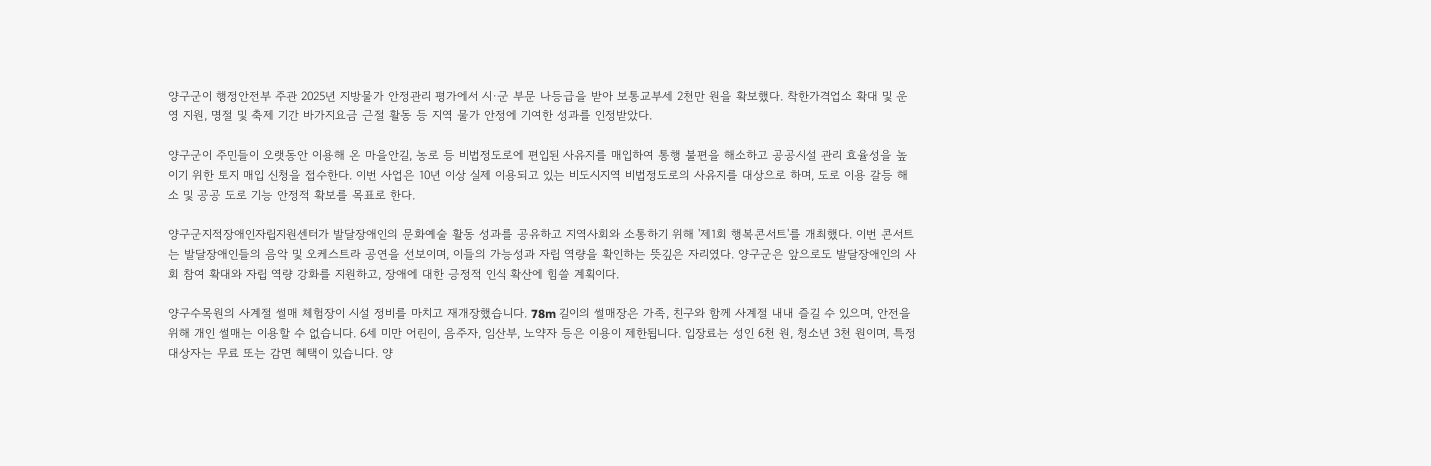양구군이 행정안전부 주관 2025년 지방물가 안정관리 평가에서 시·군 부문 나등급을 받아 보통교부세 2천만 원을 확보했다. 착한가격업소 확대 및 운영 지원, 명절 및 축제 기간 바가지요금 근절 활동 등 지역 물가 안정에 기여한 성과를 인정받았다.

양구군이 주민들이 오랫동안 이용해 온 마을안길, 농로 등 비법정도로에 편입된 사유지를 매입하여 통행 불편을 해소하고 공공시설 관리 효율성을 높이기 위한 토지 매입 신청을 접수한다. 이번 사업은 10년 이상 실제 이용되고 있는 비도시지역 비법정도로의 사유지를 대상으로 하며, 도로 이용 갈등 해소 및 공공 도로 기능 안정적 확보를 목표로 한다.

양구군지적장애인자립지원센터가 발달장애인의 문화예술 활동 성과를 공유하고 지역사회와 소통하기 위해 '제1회 행복콘서트'를 개최했다. 이번 콘서트는 발달장애인들의 음악 및 오케스트라 공연을 선보이며, 이들의 가능성과 자립 역량을 확인하는 뜻깊은 자리였다. 양구군은 앞으로도 발달장애인의 사회 참여 확대와 자립 역량 강화를 지원하고, 장애에 대한 긍정적 인식 확산에 힘쓸 계획이다.

양구수목원의 사계절 썰매 체험장이 시설 정비를 마치고 재개장했습니다. 78m 길이의 썰매장은 가족, 친구와 함께 사계절 내내 즐길 수 있으며, 안전을 위해 개인 썰매는 이용할 수 없습니다. 6세 미만 어린이, 음주자, 임산부, 노약자 등은 이용이 제한됩니다. 입장료는 성인 6천 원, 청소년 3천 원이며, 특정 대상자는 무료 또는 감면 혜택이 있습니다. 양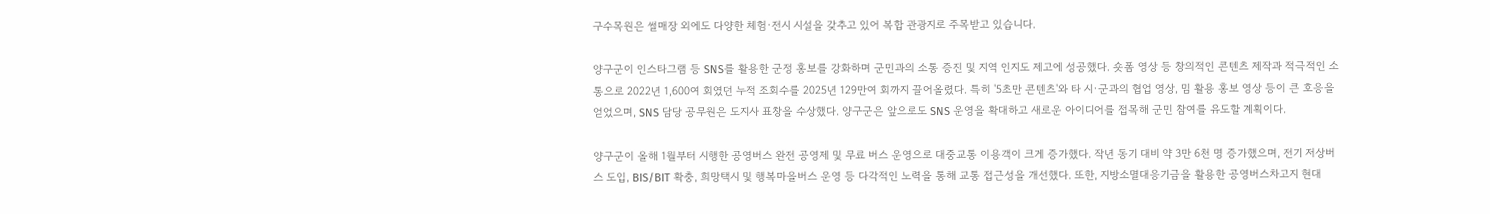구수목원은 썰매장 외에도 다양한 체험·전시 시설을 갖추고 있어 복합 관광지로 주목받고 있습니다.

양구군이 인스타그램 등 SNS를 활용한 군정 홍보를 강화하며 군민과의 소통 증진 및 지역 인지도 제고에 성공했다. 숏폼 영상 등 창의적인 콘텐츠 제작과 적극적인 소통으로 2022년 1,600여 회였던 누적 조회수를 2025년 129만여 회까지 끌어올렸다. 특히 '5초만 콘텐츠'와 타 시·군과의 협업 영상, 밈 활용 홍보 영상 등이 큰 호응을 얻었으며, SNS 담당 공무원은 도지사 표창을 수상했다. 양구군은 앞으로도 SNS 운영을 확대하고 새로운 아이디어를 접목해 군민 참여를 유도할 계획이다.

양구군이 올해 1월부터 시행한 공영버스 완전 공영제 및 무료 버스 운영으로 대중교통 이용객이 크게 증가했다. 작년 동기 대비 약 3만 6천 명 증가했으며, 전기 저상버스 도입, BIS/BIT 확충, 희망택시 및 행복마을버스 운영 등 다각적인 노력을 통해 교통 접근성을 개선했다. 또한, 지방소멸대응기금을 활용한 공영버스차고지 현대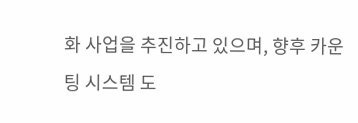화 사업을 추진하고 있으며, 향후 카운팅 시스템 도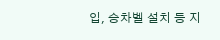입, 승차벨 설치 등 지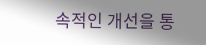속적인 개선을 통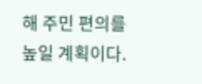해 주민 편의를 높일 계획이다.